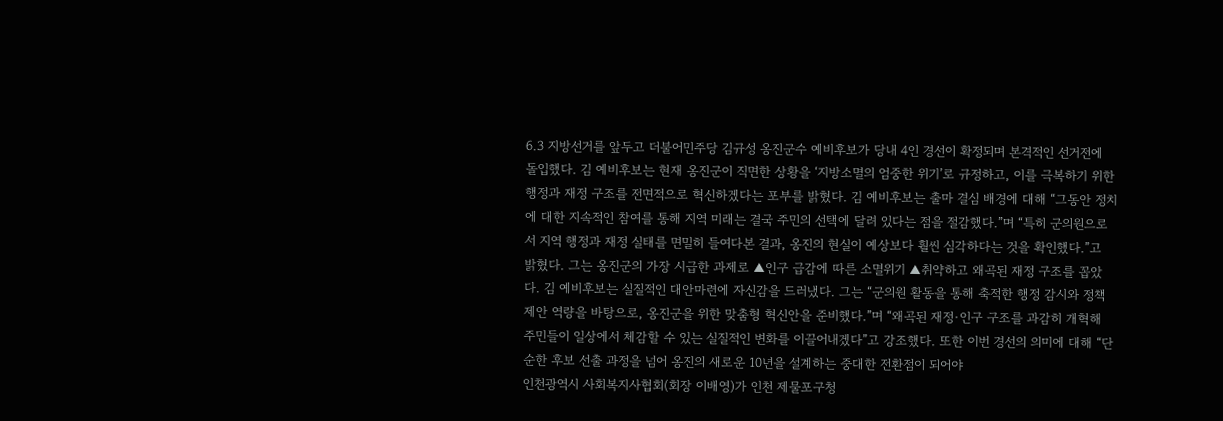6.3 지방선거를 앞두고 더불어민주당 김규성 옹진군수 예비후보가 당내 4인 경선이 확정되며 본격적인 선거전에 돌입했다. 김 예비후보는 현재 옹진군이 직면한 상황을 ‘지방소멸의 엄중한 위기’로 규정하고, 이를 극복하기 위한 행정과 재정 구조를 전면적으로 혁신하겠다는 포부를 밝혔다. 김 예비후보는 출마 결심 배경에 대해 “그동안 정치에 대한 지속적인 참여를 통해 지역 미래는 결국 주민의 선택에 달려 있다는 점을 절감했다.”며 “특히 군의원으로서 지역 행정과 재정 실태를 면밀히 들여다본 결과, 옹진의 현실이 예상보다 훨씬 심각하다는 것을 확인했다.”고 밝혔다. 그는 옹진군의 가장 시급한 과제로 ▲인구 급감에 따른 소멸위기 ▲취약하고 왜곡된 재정 구조를 꼽았다. 김 예비후보는 실질적인 대안마련에 자신감을 드러냈다. 그는 “군의원 활동을 통해 축적한 행정 감시와 정책 제안 역량을 바탕으로, 옹진군을 위한 맞춤형 혁신안을 준비했다.”며 “왜곡된 재정·인구 구조를 과감히 개혁해 주민들이 일상에서 체감할 수 있는 실질적인 변화를 이끌어내겠다”고 강조했다. 또한 이번 경선의 의미에 대해 “단순한 후보 선출 과정을 넘어 옹진의 새로운 10년을 설계하는 중대한 전환점이 되어야
인천광역시 사회복지사협회(회장 이배영)가 인천 제물포구청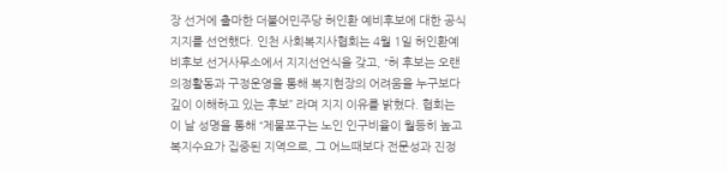장 선거에 출마한 더불어민주당 허인환 예비후보에 대한 공식지지를 선언했다. 인천 사회복지사협회는 4월 1일 허인환예비후보 선거사무소에서 지지선언식을 갖고, “허 후보는 오랜 의정활동과 구정운영을 통해 복지현장의 어려움을 누구보다 깊이 이해하고 있는 후보” 라며 지지 이유를 밝혔다. 협회는 이 날 성명을 통해 “제물포구는 노인 인구비율이 월등히 높고 복지수요가 집중된 지역으로, 그 어느때보다 전문성과 진정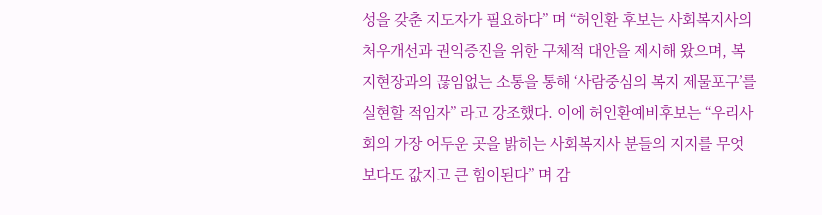성을 갖춘 지도자가 필요하다” 며 “허인환 후보는 사회복지사의 처우개선과 권익증진을 위한 구체적 대안을 제시해 왔으며, 복지현장과의 끊임없는 소통을 통해 ‘사람중심의 복지 제물포구’를 실현할 적임자” 라고 강조했다. 이에 허인환예비후보는 “우리사회의 가장 어두운 곳을 밝히는 사회복지사 분들의 지지를 무엇보다도 값지고 큰 힘이된다” 며 감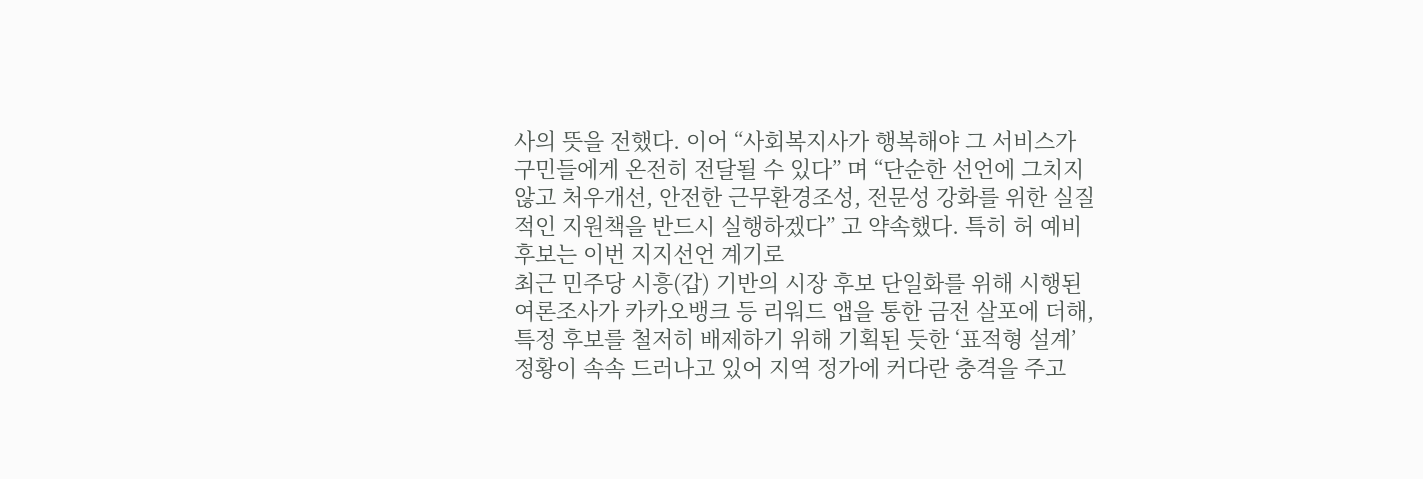사의 뜻을 전했다. 이어 “사회복지사가 행복해야 그 서비스가 구민들에게 온전히 전달될 수 있다” 며 “단순한 선언에 그치지 않고 처우개선, 안전한 근무환경조성, 전문성 강화를 위한 실질적인 지원책을 반드시 실행하겠다” 고 약속했다. 특히 허 예비후보는 이번 지지선언 계기로
최근 민주당 시흥(갑) 기반의 시장 후보 단일화를 위해 시행된 여론조사가 카카오뱅크 등 리워드 앱을 통한 금전 살포에 더해, 특정 후보를 철저히 배제하기 위해 기획된 듯한 ‘표적형 설계’ 정황이 속속 드러나고 있어 지역 정가에 커다란 충격을 주고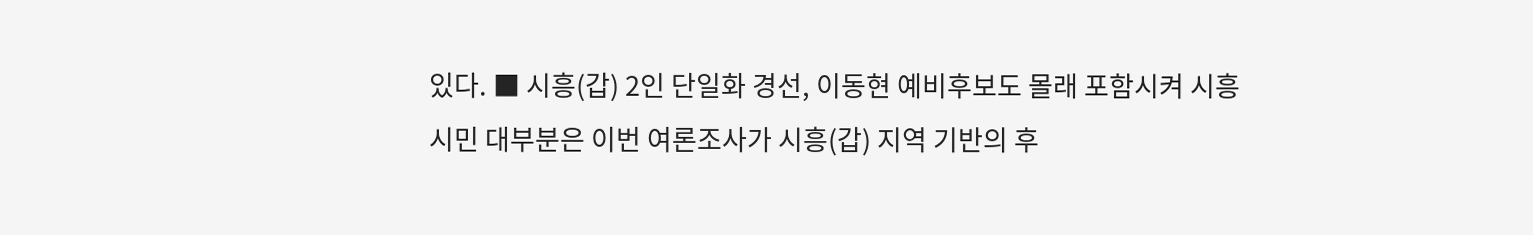있다. ■ 시흥(갑) 2인 단일화 경선, 이동현 예비후보도 몰래 포함시켜 시흥시민 대부분은 이번 여론조사가 시흥(갑) 지역 기반의 후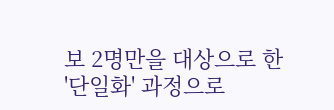보 2명만을 대상으로 한 '단일화' 과정으로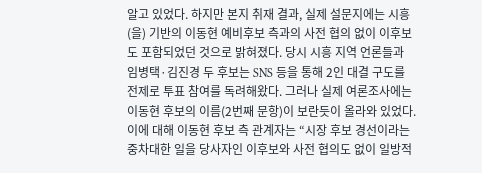알고 있었다. 하지만 본지 취재 결과, 실제 설문지에는 시흥(을) 기반의 이동현 예비후보 측과의 사전 협의 없이 이후보도 포함되었던 것으로 밝혀졌다. 당시 시흥 지역 언론들과 임병택·김진경 두 후보는 SNS 등을 통해 2인 대결 구도를 전제로 투표 참여를 독려해왔다. 그러나 실제 여론조사에는 이동현 후보의 이름(2번째 문항)이 보란듯이 올라와 있었다. 이에 대해 이동현 후보 측 관계자는 “시장 후보 경선이라는 중차대한 일을 당사자인 이후보와 사전 협의도 없이 일방적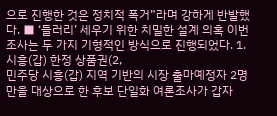으로 진행한 것은 정치적 폭거”라며 강하게 반발했다. ■ ‘들러리’ 세우기 위한 치밀한 설계 의혹 이번 조사는 두 가지 기형적인 방식으로 진행되었다. 1.시흥(갑) 한정 상품권(2,
민주당 시흥(갑) 지역 기반의 시장 출마예정자 2명 만을 대상으로 한 후보 단일화 여론조사가 갑자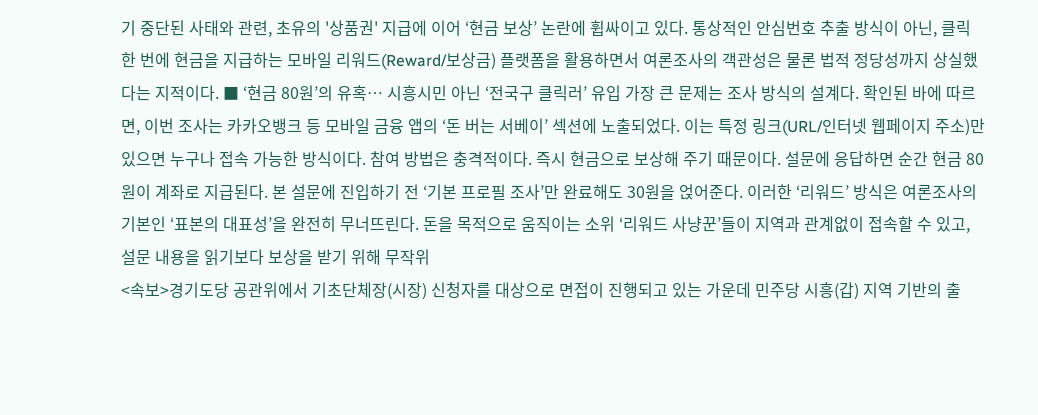기 중단된 사태와 관련, 초유의 '상품권' 지급에 이어 ‘현금 보상’ 논란에 휩싸이고 있다. 통상적인 안심번호 추출 방식이 아닌, 클릭 한 번에 현금을 지급하는 모바일 리워드(Reward/보상금) 플랫폼을 활용하면서 여론조사의 객관성은 물론 법적 정당성까지 상실했다는 지적이다. ■ ‘현금 80원’의 유혹… 시흥시민 아닌 ‘전국구 클릭러’ 유입 가장 큰 문제는 조사 방식의 설계다. 확인된 바에 따르면, 이번 조사는 카카오뱅크 등 모바일 금융 앱의 ‘돈 버는 서베이’ 섹션에 노출되었다. 이는 특정 링크(URL/인터넷 웹페이지 주소)만 있으면 누구나 접속 가능한 방식이다. 참여 방법은 충격적이다. 즉시 현금으로 보상해 주기 때문이다. 설문에 응답하면 순간 현금 80원이 계좌로 지급된다. 본 설문에 진입하기 전 ‘기본 프로필 조사’만 완료해도 30원을 얹어준다. 이러한 ‘리워드’ 방식은 여론조사의 기본인 ‘표본의 대표성’을 완전히 무너뜨린다. 돈을 목적으로 움직이는 소위 ‘리워드 사냥꾼’들이 지역과 관계없이 접속할 수 있고, 설문 내용을 읽기보다 보상을 받기 위해 무작위
<속보>경기도당 공관위에서 기초단체장(시장) 신청자를 대상으로 면접이 진행되고 있는 가운데 민주당 시흥(갑) 지역 기반의 출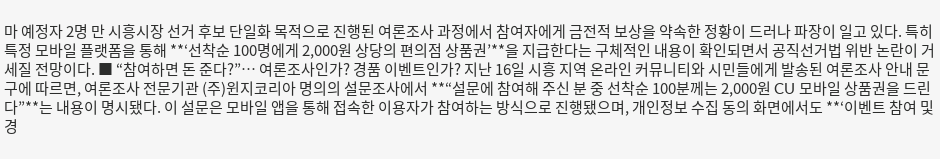마 예정자 2명 만 시흥시장 선거 후보 단일화 목적으로 진행된 여론조사 과정에서 참여자에게 금전적 보상을 약속한 정황이 드러나 파장이 일고 있다. 특히 특정 모바일 플랫폼을 통해 **‘선착순 100명에게 2,000원 상당의 편의점 상품권’**을 지급한다는 구체적인 내용이 확인되면서 공직선거법 위반 논란이 거세질 전망이다. ■ “참여하면 돈 준다?”… 여론조사인가? 경품 이벤트인가? 지난 16일 시흥 지역 온라인 커뮤니티와 시민들에게 발송된 여론조사 안내 문구에 따르면, 여론조사 전문기관 (주)윈지코리아 명의의 설문조사에서 **“설문에 참여해 주신 분 중 선착순 100분께는 2,000원 CU 모바일 상품권을 드린다”**는 내용이 명시됐다. 이 설문은 모바일 앱을 통해 접속한 이용자가 참여하는 방식으로 진행됐으며, 개인정보 수집 동의 화면에서도 **‘이벤트 참여 및 경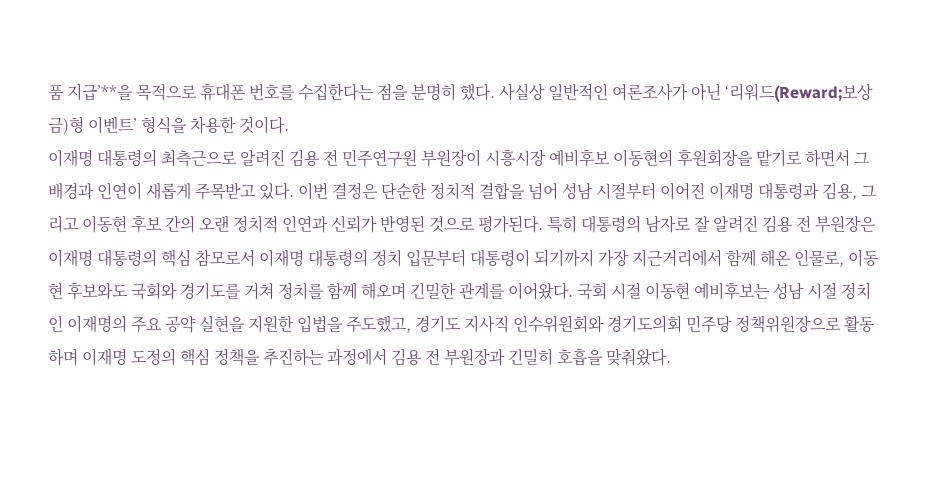품 지급’**을 목적으로 휴대폰 번호를 수집한다는 점을 분명히 했다. 사실상 일반적인 여론조사가 아닌 ‘리워드(Reward;보상금)형 이벤트’ 형식을 차용한 것이다.
이재명 대통령의 최측근으로 알려진 김용 전 민주연구원 부원장이 시흥시장 예비후보 이동현의 후원회장을 맡기로 하면서 그 배경과 인연이 새롭게 주목받고 있다. 이번 결정은 단순한 정치적 결합을 넘어 성남 시절부터 이어진 이재명 대통령과 김용, 그리고 이동현 후보 간의 오랜 정치적 인연과 신뢰가 반영된 것으로 평가된다. 특히 대통령의 남자로 잘 알려진 김용 전 부원장은 이재명 대통령의 핵심 참모로서 이재명 대통령의 정치 입문부터 대통령이 되기까지 가장 지근거리에서 함께 해온 인물로, 이동현 후보와도 국회와 경기도를 거쳐 정치를 함께 해오며 긴밀한 관계를 이어왔다. 국회 시절 이동현 예비후보는 성남 시절 정치인 이재명의 주요 공약 실현을 지원한 입법을 주도했고, 경기도 지사직 인수위원회와 경기도의회 민주당 정책위원장으로 활동하며 이재명 도정의 핵심 정책을 추진하는 과정에서 김용 전 부원장과 긴밀히 호흡을 맞춰왔다.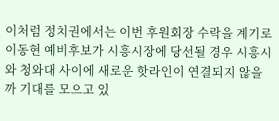이처럼 정치권에서는 이번 후원회장 수락을 계기로 이동현 예비후보가 시흥시장에 당선될 경우 시흥시와 청와대 사이에 새로운 핫라인이 연결되지 않을까 기대를 모으고 있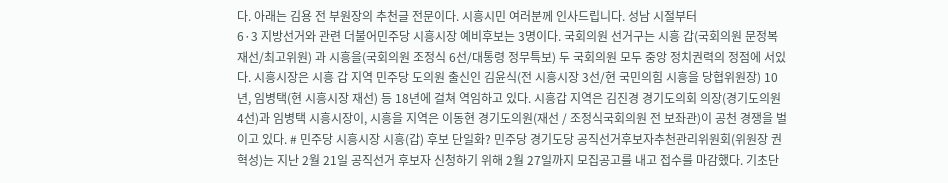다. 아래는 김용 전 부원장의 추천글 전문이다. 시흥시민 여러분께 인사드립니다. 성남 시절부터
6·3 지방선거와 관련 더불어민주당 시흥시장 예비후보는 3명이다. 국회의원 선거구는 시흥 갑(국회의원 문정복 재선/최고위원) 과 시흥을(국회의원 조정식 6선/대통령 정무특보) 두 국회의원 모두 중앙 정치권력의 정점에 서있다. 시흥시장은 시흥 갑 지역 민주당 도의원 출신인 김윤식(전 시흥시장 3선/현 국민의힘 시흥을 당협위원장) 10년, 임병택(현 시흥시장 재선) 등 18년에 걸쳐 역임하고 있다. 시흥갑 지역은 김진경 경기도의회 의장(경기도의원 4선)과 임병택 시흥시장이, 시흥을 지역은 이동현 경기도의원(재선 / 조정식국회의원 전 보좌관)이 공천 경쟁을 벌이고 있다. # 민주당 시흥시장 시흥(갑) 후보 단일화? 민주당 경기도당 공직선거후보자추천관리위원회(위원장 권혁성)는 지난 2월 21일 공직선거 후보자 신청하기 위해 2월 27일까지 모집공고를 내고 접수를 마감했다. 기초단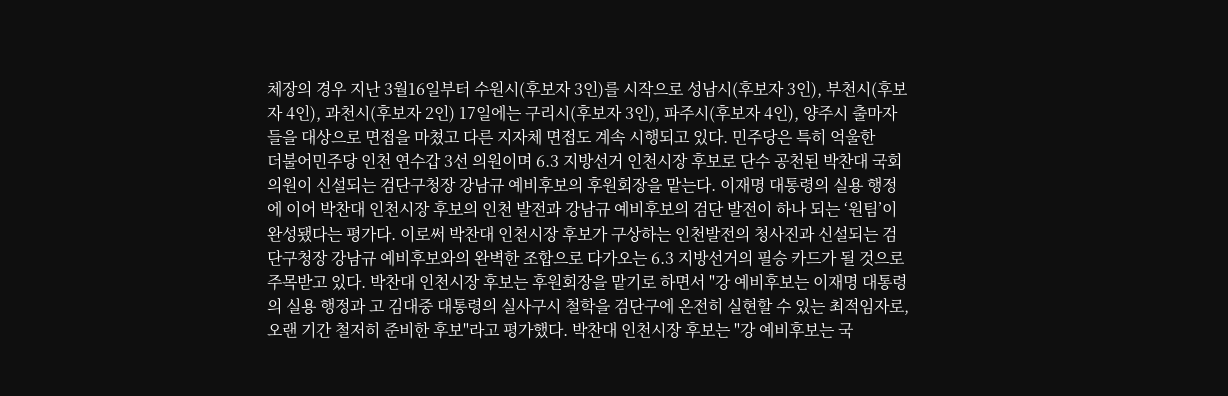체장의 경우 지난 3월16일부터 수원시(후보자 3인)를 시작으로 성남시(후보자 3인), 부천시(후보자 4인), 과천시(후보자 2인) 17일에는 구리시(후보자 3인), 파주시(후보자 4인), 양주시 출마자들을 대상으로 면접을 마쳤고 다른 지자체 면접도 계속 시행되고 있다. 민주당은 특히 억울한
더불어민주당 인천 연수갑 3선 의원이며 6.3 지방선거 인천시장 후보로 단수 공천된 박찬대 국회의원이 신설되는 검단구청장 강남규 예비후보의 후원회장을 맡는다. 이재명 대통령의 실용 행정에 이어 박찬대 인천시장 후보의 인천 발전과 강남규 예비후보의 검단 발전이 하나 되는 ‘원팀’이 완성됐다는 평가다. 이로써 박찬대 인천시장 후보가 구상하는 인천발전의 청사진과 신설되는 검단구청장 강남규 예비후보와의 완벽한 조합으로 다가오는 6.3 지방선거의 필승 카드가 될 것으로 주목받고 있다. 박찬대 인천시장 후보는 후원회장을 맡기로 하면서 "강 예비후보는 이재명 대통령의 실용 행정과 고 김대중 대통령의 실사구시 철학을 검단구에 온전히 실현할 수 있는 최적임자로, 오랜 기간 철저히 준비한 후보"라고 평가했다. 박찬대 인천시장 후보는 "강 예비후보는 국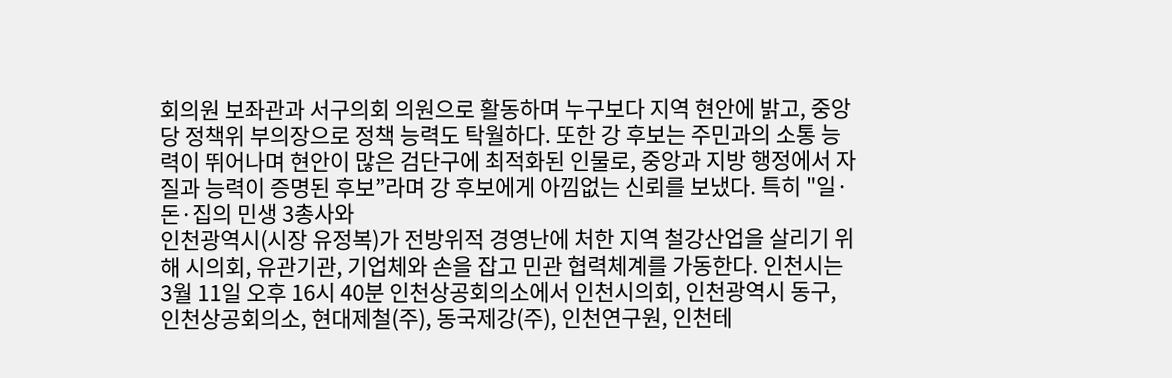회의원 보좌관과 서구의회 의원으로 활동하며 누구보다 지역 현안에 밝고, 중앙당 정책위 부의장으로 정책 능력도 탁월하다. 또한 강 후보는 주민과의 소통 능력이 뛰어나며 현안이 많은 검단구에 최적화된 인물로, 중앙과 지방 행정에서 자질과 능력이 증명된 후보”라며 강 후보에게 아낌없는 신뢰를 보냈다. 특히 "일·돈·집의 민생 3총사와
인천광역시(시장 유정복)가 전방위적 경영난에 처한 지역 철강산업을 살리기 위해 시의회, 유관기관, 기업체와 손을 잡고 민관 협력체계를 가동한다. 인천시는 3월 11일 오후 16시 40분 인천상공회의소에서 인천시의회, 인천광역시 동구, 인천상공회의소, 현대제철(주), 동국제강(주), 인천연구원, 인천테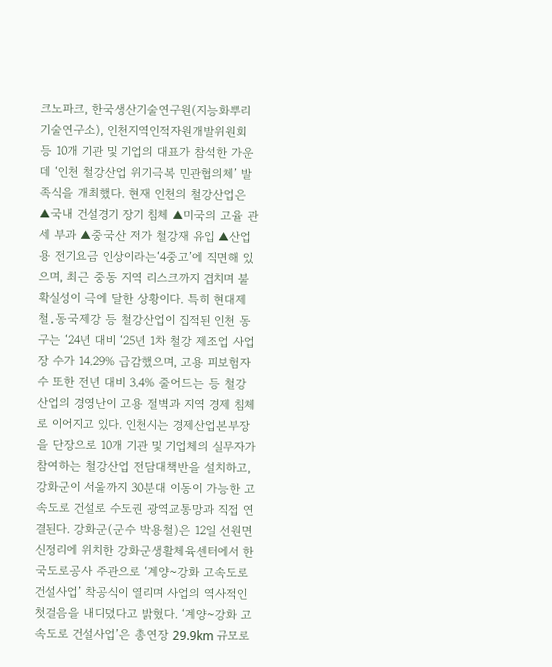크노파크, 한국생산기술연구원(지능화뿌리기술연구소), 인천지역인적자원개발위원회 등 10개 기관 및 기업의 대표가 참석한 가운데 ‘인천 철강산업 위기극복 민관협의체’ 발족식을 개최했다. 현재 인천의 철강산업은 ▲국내 건설경기 장기 침체 ▲미국의 고율 관세 부과 ▲중국산 저가 철강재 유입 ▲산업용 전기요금 인상이라는‘4중고’에 직면해 있으며, 최근 중동 지역 리스크까지 겹치며 불확실성이 극에 달한 상황이다. 특히 현대제철․동국제강 등 철강산업이 집적된 인천 동구는 ‘24년 대비 ‘25년 1차 철강 제조업 사업장 수가 14.29% 급감했으며, 고용 피보험자 수 또한 전년 대비 3.4% 줄어드는 등 철강산업의 경영난이 고용 절벽과 지역 경제 침체로 이어지고 있다. 인천시는 경제산업본부장을 단장으로 10개 기관 및 기업체의 실무자가 참여하는 철강산업 전담대책반을 설치하고,
강화군이 서울까지 30분대 이동이 가능한 고속도로 건설로 수도권 광역교통망과 직접 연결된다. 강화군(군수 박용철)은 12일 선원면 신정리에 위치한 강화군생활체육센터에서 한국도로공사 주관으로 ‘계양~강화 고속도로 건설사업’ 착공식이 열리며 사업의 역사적인 첫걸음을 내디뎠다고 밝혔다. ‘계양~강화 고속도로 건설사업’은 총연장 29.9km 규모로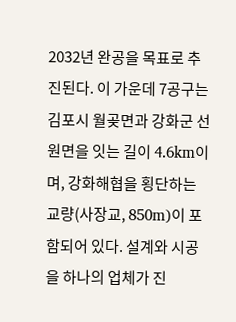2032년 완공을 목표로 추진된다. 이 가운데 7공구는 김포시 월곶면과 강화군 선원면을 잇는 길이 4.6km이며, 강화해협을 횡단하는 교량(사장교, 850m)이 포함되어 있다. 설계와 시공을 하나의 업체가 진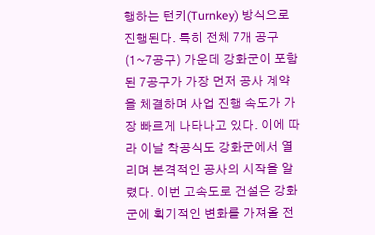행하는 턴키(Turnkey) 방식으로 진행된다. 특히 전체 7개 공구(1~7공구) 가운데 강화군이 포함된 7공구가 가장 먼저 공사 계약을 체결하며 사업 진행 속도가 가장 빠르게 나타나고 있다. 이에 따라 이날 착공식도 강화군에서 열리며 본격적인 공사의 시작을 알렸다. 이번 고속도로 건설은 강화군에 획기적인 변화를 가져올 전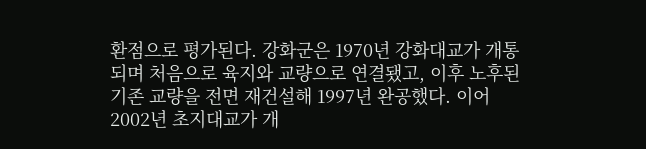환점으로 평가된다. 강화군은 1970년 강화대교가 개통되며 처음으로 육지와 교량으로 연결됐고, 이후 노후된 기존 교량을 전면 재건설해 1997년 완공했다. 이어 2002년 초지대교가 개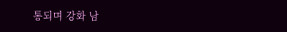통되며 강화 남